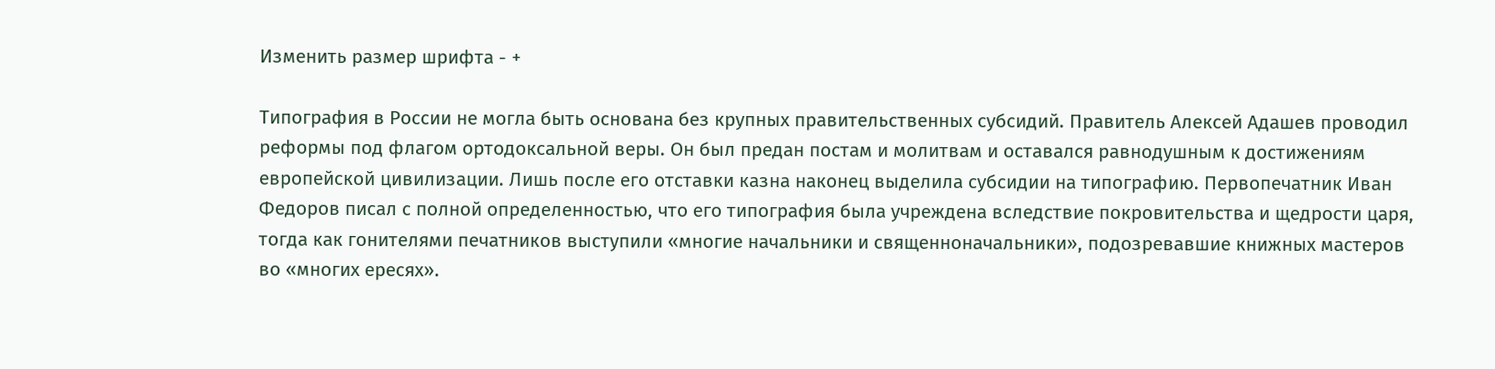Изменить размер шрифта - +

Типография в России не могла быть основана без крупных правительственных субсидий. Правитель Алексей Адашев проводил реформы под флагом ортодоксальной веры. Он был предан постам и молитвам и оставался равнодушным к достижениям европейской цивилизации. Лишь после его отставки казна наконец выделила субсидии на типографию. Первопечатник Иван Федоров писал с полной определенностью, что его типография была учреждена вследствие покровительства и щедрости царя, тогда как гонителями печатников выступили «многие начальники и священноначальники», подозревавшие книжных мастеров во «многих ересях».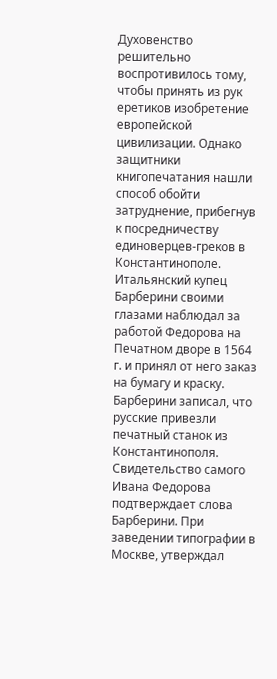Духовенство решительно воспротивилось тому, чтобы принять из рук еретиков изобретение европейской цивилизации. Однако защитники книгопечатания нашли способ обойти затруднение, прибегнув к посредничеству единоверцев-греков в Константинополе. Итальянский купец Барберини своими глазами наблюдал за работой Федорова на Печатном дворе в 1564 г. и принял от него заказ на бумагу и краску. Барберини записал, что русские привезли печатный станок из Константинополя. Свидетельство самого Ивана Федорова подтверждает слова Барберини. При заведении типографии в Москве, утверждал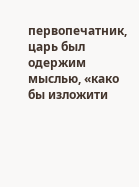первопечатник, царь был одержим мыслью, «како бы изложити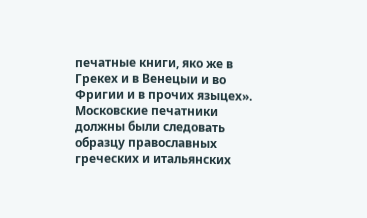печатные книги, яко же в Грекех и в Венецыи и во Фригии и в прочих языцех». Московские печатники должны были следовать образцу православных греческих и итальянских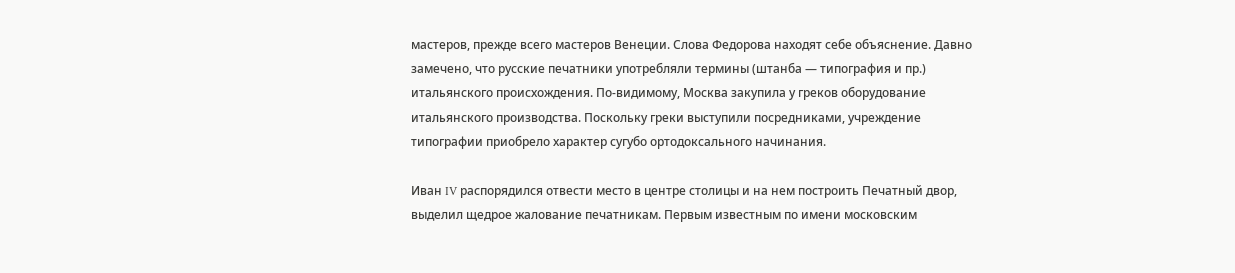мастеров, прежде всего мастеров Венеции. Слова Федорова находят себе объяснение. Давно замечено, что русские печатники употребляли термины (штанба — типография и пр.) итальянского происхождения. По-видимому, Москва закупила у греков оборудование итальянского производства. Поскольку греки выступили посредниками, учреждение типографии приобрело характер сугубо ортодоксального начинания.

Иван IV распорядился отвести место в центре столицы и на нем построить Печатный двор, выделил щедрое жалование печатникам. Первым известным по имени московским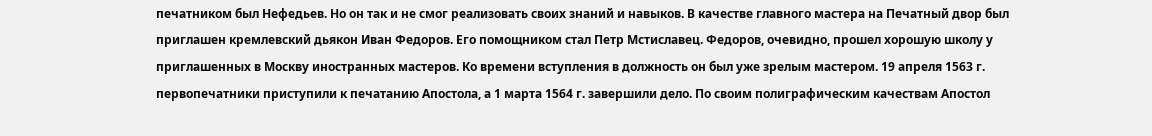печатником был Нефедьев. Но он так и не смог реализовать своих знаний и навыков. В качестве главного мастера на Печатный двор был приглашен кремлевский дьякон Иван Федоров. Его помощником стал Петр Мстиславец. Федоров, очевидно, прошел хорошую школу у приглашенных в Москву иностранных мастеров. Ко времени вступления в должность он был уже зрелым мастером. 19 апреля 1563 г. первопечатники приступили к печатанию Апостола, а 1 марта 1564 г. завершили дело. По своим полиграфическим качествам Апостол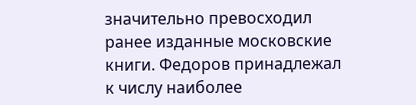значительно превосходил ранее изданные московские книги. Федоров принадлежал к числу наиболее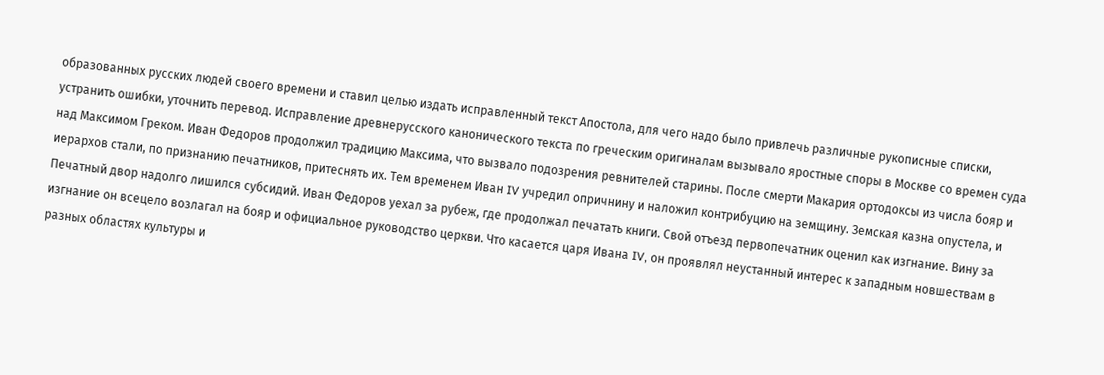образованных русских людей своего времени и ставил целью издать исправленный текст Апостола, для чего надо было привлечь различные рукописные списки, устранить ошибки, уточнить перевод. Исправление древнерусского канонического текста по греческим оригиналам вызывало яростные споры в Москве со времен суда над Максимом Греком. Иван Федоров продолжил традицию Максима, что вызвало подозрения ревнителей старины. После смерти Макария ортодоксы из числа бояр и иерархов стали, по признанию печатников, притеснять их. Тем временем Иван IV учредил опричнину и наложил контрибуцию на земщину. Земская казна опустела, и Печатный двор надолго лишился субсидий. Иван Федоров уехал за рубеж, где продолжал печатать книги. Свой отъезд первопечатник оценил как изгнание. Вину за изгнание он всецело возлагал на бояр и официальное руководство церкви. Что касается царя Ивана IV, он проявлял неустанный интерес к западным новшествам в разных областях культуры и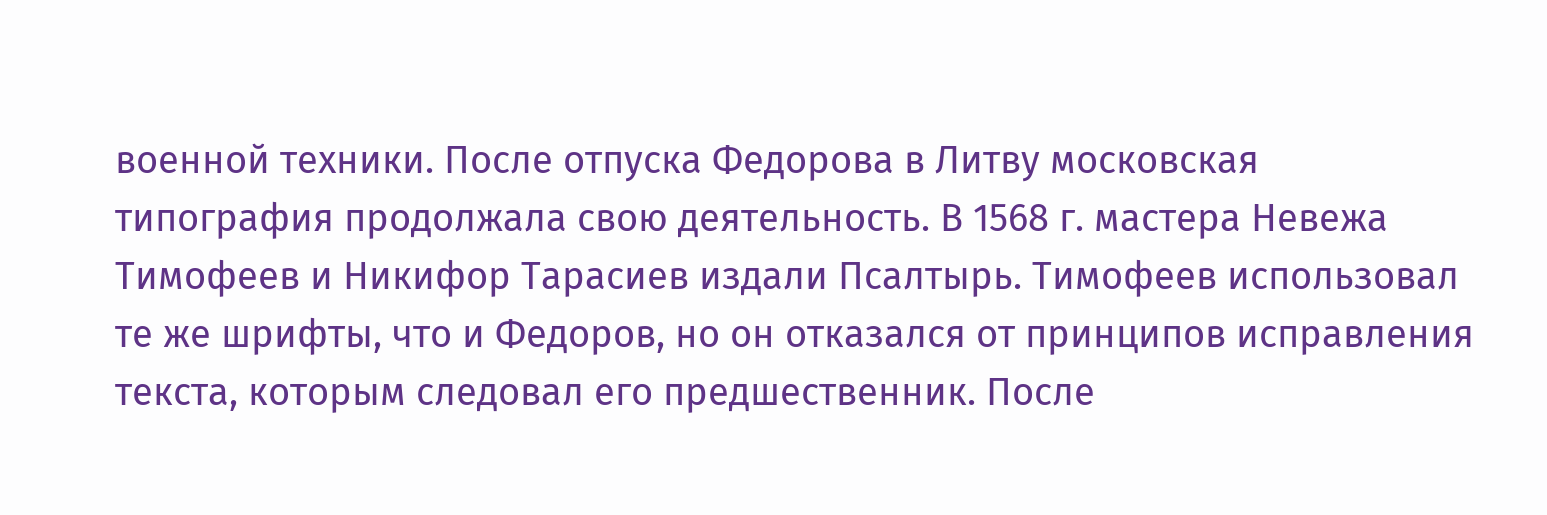военной техники. После отпуска Федорова в Литву московская типография продолжала свою деятельность. В 1568 г. мастера Невежа Тимофеев и Никифор Тарасиев издали Псалтырь. Тимофеев использовал те же шрифты, что и Федоров, но он отказался от принципов исправления текста, которым следовал его предшественник. После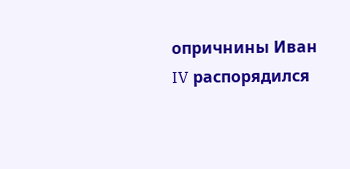опричнины Иван IV распорядился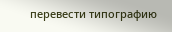перевести типографию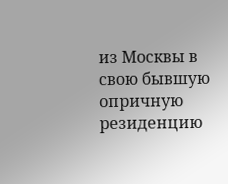из Москвы в свою бывшую опричную резиденцию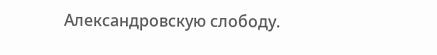Александровскую слободу.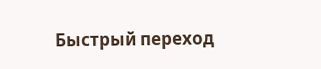Быстрый переход